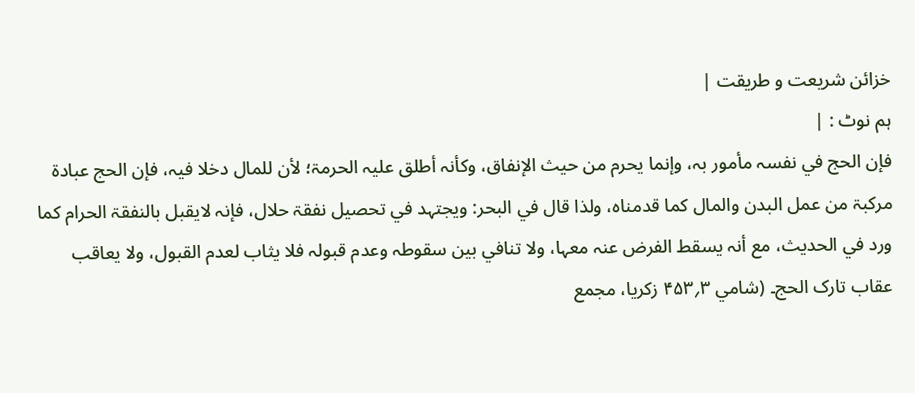خزائن شریعت و طریقت |
ہم نوٹ : |
فإن الحج في نفسہ مأمور بہ، وإنما یحرم من حیث الإنفاق، وکأنہ أطلق علیہ الحرمۃ؛ لأن للمال دخلا فیہ، فإن الحج عبادۃ مرکبۃ من عمل البدن والمال کما قدمناہ، ولذا قال في البحر: ویجتہد في تحصیل نفقۃ حلال، فإنہ لایقبل بالنفقۃ الحرام کما ورد في الحدیث، مع أنہ یسقط الفرض عنہ معہا، ولا تنافي بین سقوطہ وعدم قبولہ فلا یثاب لعدم القبول، ولا یعاقب عقاب تارک الحج۔ (شامي ۳؍۴۵۳ زکریا، مجمع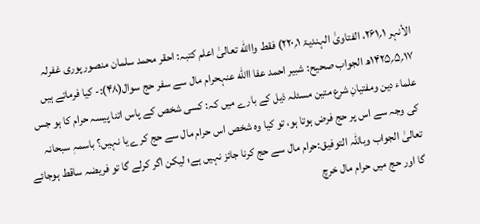الأنہر ۱؍۲۶۱، الفتاویٰ الہندیۃ ۱؍۲۲۰) فقط واالله تعالیٰ اعلم کتبہ: احقر محمد سلمان منصورپوری غفرلہ ۱۷؍۵؍۱۴۲۵ھ الجواب صحیح: شبیر احمد عفا االله عنہحرام مال سے سفر حج سوال(۴۸):- کیا فرماتے ہیں علماء دین ومفتیانِ شرع متین مسئلہ ذیل کے بارے میں کہ: کسی شخص کے پاس اتنا پیسہ حرام کا ہو جس کی وجہ سے اس پر حج فرض ہوتا ہو، تو کیا وہ شخص اس حرام مال سے حج کرے یا نہیں؟ باسمہٖ سبحانہ تعالیٰ الجواب وباللّٰہ التوفیق:حرام مال سے حج کرنا جائز نہیں ہے؛ لیکن اگر کرلے گا تو فریضہ ساقط ہوجائے گا اور حج میں حرام مال خرچ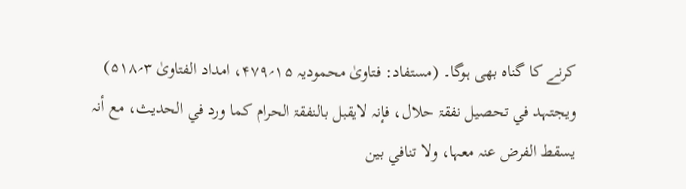کرنے کا گناہ بھی ہوگا۔ (مستفاد: فتاویٰ محمودیہ ۱۵؍۴۷۹، امداد الفتاویٰ ۳؍۵۱۸) ویجتہد في تحصیل نفقۃ حلال، فإنہ لایقبل بالنفقۃ الحرام کما ورد في الحدیث، مع أنہ یسقط الفرض عنہ معہا، ولا تنافي بین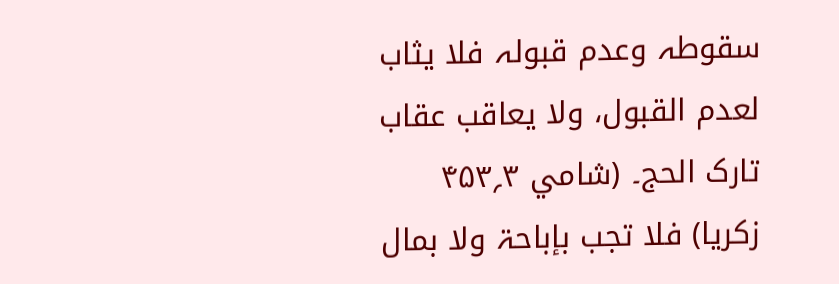سقوطہ وعدم قبولہ فلا یثاب لعدم القبول، ولا یعاقب عقاب تارک الحج۔ (شامي ۳؍۴۵۳ زکریا) فلا تجب بإباحۃ ولا بمال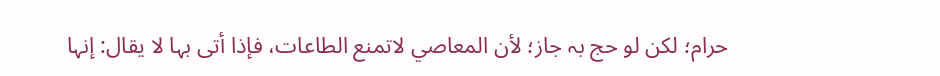حرام؛ لکن لو حج بہ جاز؛ لأن المعاصي لاتمنع الطاعات، فإذا أتی بہا لا یقال: إنہا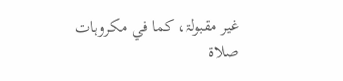غیر مقبولۃ، کما في مکروہات صلاۃ